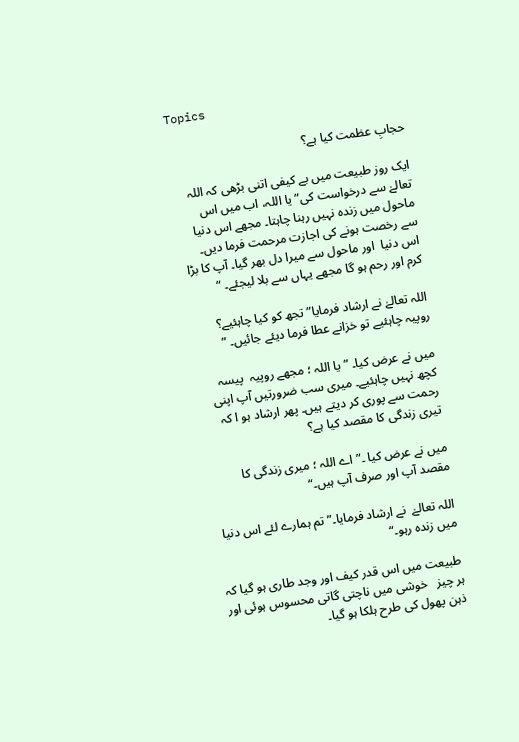Topics

حجابِ عظمت کیا ہے؟

ایک روز طبیعت میں بے کیفی اتنی بڑھی کہ اللہ تعالےٰ سے درخواست کی” یا اللہ، اب میں اس ماحول میں زندہ نہیں رہنا چاہتا۔ مجھے اس دنیا سے رخصت ہونے کی اجازت مرحمت فرما دیں۔ اس دنیا  اور ماحول سے میرا دل بھر گیا۔ آپ کا بڑا کرم اور رحم ہو گا مجھے یہاں سے بلا لیجئے۔ “

اللہ تعالےٰ نے ارشاد فرمایا” تجھ کو کیا چاہئیے؟  روپیہ چاہئیے تو خزانے عطا فرما دیئے جائیں۔ ”

میں نے عرض کیا۔ ” یا اللہ ؛ مجھے روپیہ  پیسہ کچھ نہیں چاہئیے۔ میری سب ضرورتیں آپ اپنی رحمت سے پوری کر دیتے ہیں۔ پھر ارشاد ہو ا کہ تیری زندگی کا مقصد کیا ہے؟

میں نے عرض کیا ۔” اے اللہ ؛ میری زندگی کا مقصد آپ اور صرف آپ ہیں۔“

اللہ تعالےٰ  نے ارشاد فرمایا۔” تم ہمارے لئے اس دنیا میں زندہ رہو۔“

طبیعت میں اس قدر کیف اور وجد طاری ہو گیا کہ ہر چیز   خوشی میں ناچتی گاتی محسوس ہوئی اور ذہن پھول کی طرح ہلکا ہو گیا۔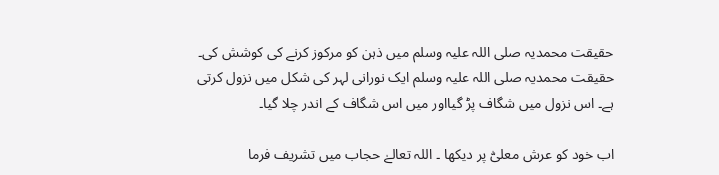حقیقت محمدیہ صلی اللہ علیہ وسلم میں ذہن کو مرکوز کرنے کی کوشش کی۔ حقیقت محمدیہ صلی اللہ علیہ وسلم ایک نورانی لہر کی شکل میں نزول کرتی ہے۔ اس نزول میں شگاف پڑ گیااور میں اس شگاف کے اندر چلا گیا۔

اب خود کو عرش معلیّٰ پر دیکھا ۔ اللہ تعالےٰ حجاب میں تشریف فرما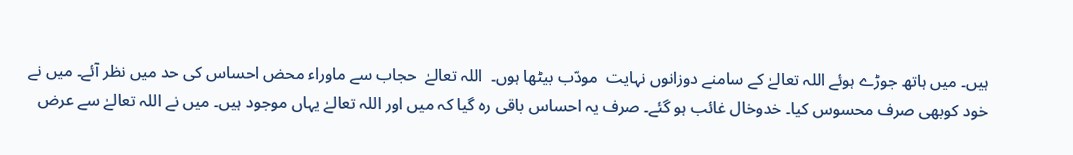ہیں۔ میں ہاتھ جوڑے ہوئے اللہ تعالےٰ کے سامنے دوزانوں نہایت  مودّب بیٹھا ہوں۔  اللہ تعالےٰ  حجاب سے ماوراء محض احساس کی حد میں نظر آئے۔ میں نے خود کوبھی صرف محسوس کیا۔ خدوخال غائب ہو گئے۔ صرف یہ احساس باقی رہ گیا کہ میں اور اللہ تعالےٰ یہاں موجود ہیں۔ میں نے اللہ تعالےٰ سے عرض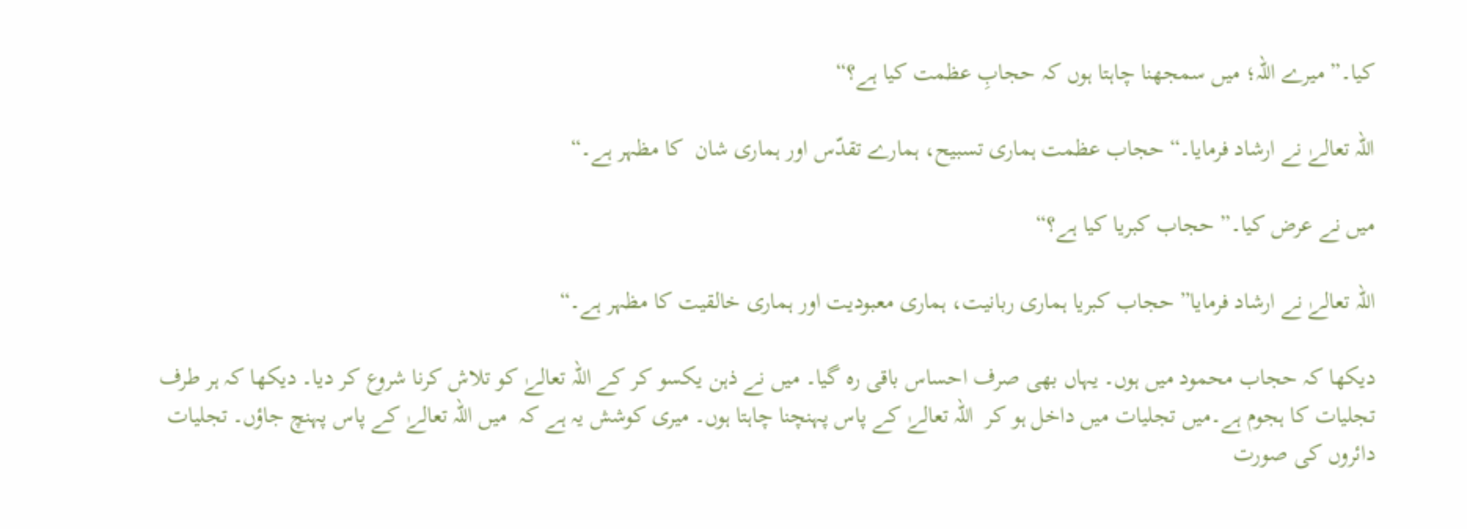کیا۔” میرے اللہ؛ میں سمجھنا چاہتا ہوں کہ حجابِ عظمت کیا ہے؟“

اللہ تعالےٰ نے ارشاد فرمایا۔“ حجاب عظمت ہماری تسبیح، ہمارے تقدّس اور ہماری شان  کا مظہر ہے۔“

میں نے عرض کیا۔” حجاب کبریا کیا ہے؟“

اللہ تعالےٰ نے ارشاد فرمایا” حجاب کبریا ہماری ربانیت، ہماری معبودیت اور ہماری خالقیت کا مظہر ہے۔“

دیکھا کہ حجاب محمود میں ہوں۔ یہاں بھی صرف احساس باقی رہ گیا۔ میں نے ذہن یکسو کر کے اللہ تعالےٰ کو تلاش کرنا شروع کر دیا۔ دیکھا کہ ہر طرف تجلیات کا ہجوم ہے۔میں تجلیات میں داخل ہو کر  اللہ تعالےٰ کے پاس پہنچنا چاہتا ہوں۔ میری کوشش یہ ہے کہ  میں اللہ تعالےٰ کے پاس پہنچ جاؤں۔ تجلیات دائروں کی صورت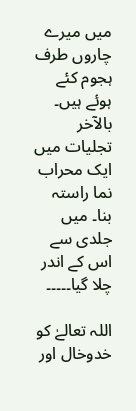میں میرے چاروں طرف ہجوم کئے ہوئے ہیں۔ بالآخر تجلیات میں ایک محراب نما راستہ بنا۔ میں جلدی سے اس کے اندر چلا گیا۔۔۔۔۔

اللہ تعالےٰ کو خدوخال اور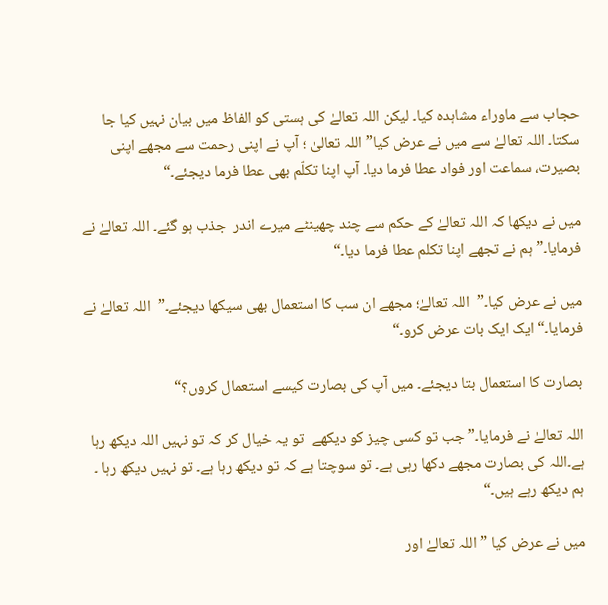حجاب سے ماوراء مشاہدہ کیا۔ لیکن اللہ تعالےٰ کی ہستی کو الفاظ میں بیان نہیں کیا جا سکتا۔ اللہ تعالےٰ سے میں نے عرض کیا” اللہ تعالیٰ ؛ آپ نے اپنی رحمت سے مجھے اپنی بصیرت، سماعت اور فواد عطا فرما دیا۔ آپ اپنا تکلّم بھی عطا فرما دیجئے۔“

میں نے دیکھا کہ اللہ تعالےٰ کے حکم سے چند چھینٹے میرے اندر  جذب ہو گئے۔ اللہ تعالےٰ نے فرمایا۔” ہم نے تجھے اپنا تکلم عطا فرما دیا۔“

میں نے عرض کیا۔”  اللہ تعالےٰ؛ مجھے ان سب کا استعمال بھی سیکھا دیجئے۔”  اللہ تعالےٰ نے فرمایا۔“ ایک ایک بات عرض کرو۔“

بصارت کا استعمال بتا دیجئے۔ میں آپ کی بصارت کیسے استعمال کروں؟“

اللہ تعالےٰ نے فرمایا۔” جب تو کسی چیز کو دیکھے  تو یہ خیال کر کہ تو نہیں اللہ دیکھ رہا ہے۔اللہ کی بصارت مجھے دکھا رہی ہے۔ تو سوچتا ہے کہ تو دیکھ رہا ہے۔ تو نہیں دیکھ رہا ۔ ہم دیکھ رہے ہیں۔“

میں نے عرض کیا ” اللہ تعالےٰ اور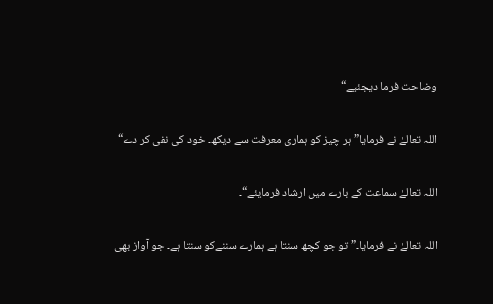وضاحت فرما دیجئیے“

اللہ تعالےٰ نے فرمایا” ہر چیز کو ہماری معرفت سے دیکھ۔ خود کی نفی کر دے“

اللہ تعالےٰ سماعت کے بارے میں ارشاد فرمایئے“۔

اللہ تعالےٰ نے فرمایا۔” تو جو کچھ سنتا ہے ہمارے سننےکو سنتا ہے۔ جو آواز بھی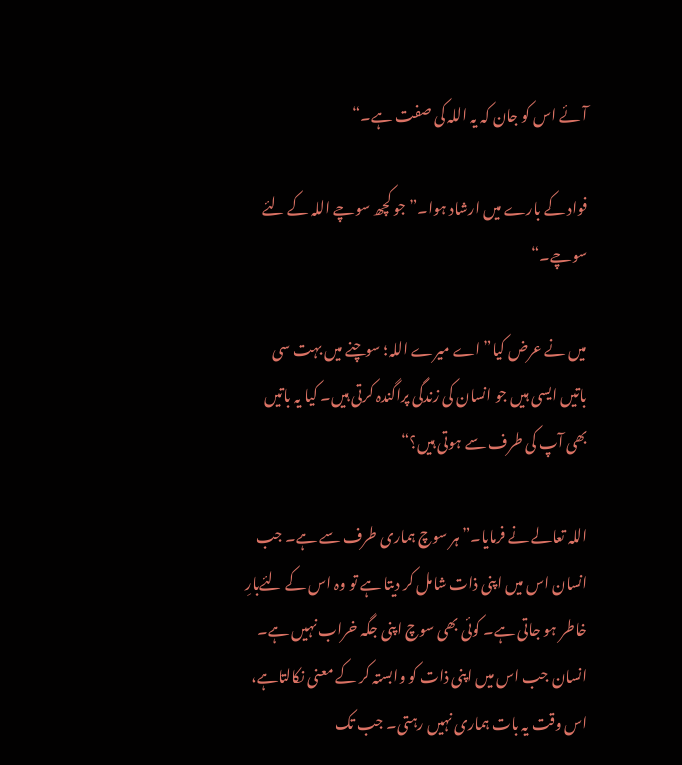آئے اس کو جان کہ یہ اللہ کی صفت ہے۔“

فواد کے بارے میں ارشاد ہوا۔” جو کچھ سوچے اللہ کے لئے سوچے۔“

میں نے عرض کیا” اے میرے اللہ؛ سوچنے میں بہت سی باتیں ایسی ہیں جو انسان کی زندگی پراگندہ کرتی ہیں۔ کیا یہ باتیں بھی آپ کی طرف سے ہوتی ہیں؟“

اللہ تعالے نے فرمایا۔” ہر سوچ ہماری طرف سے ہے۔ جب انسان اس میں اپنی ذات شامل کر دیتا ہے تو وہ اس کے لئےبارِ خاطر ہو جاتی ہے۔ کوئی بھی سوچ اپنی جگہ خراب نہیں ہے۔ انسان جب اس میں اپنی ذات کو وابستہ کر کے معنی نکالتاہے، اس وقت یہ بات ہماری نہیں رہتی۔ جب تک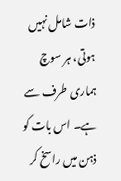ذات شامل نہیں ہوتی، ہر سوچ ہماری طرف سے ہے۔ اس بات کو ذہن میں راسخ کر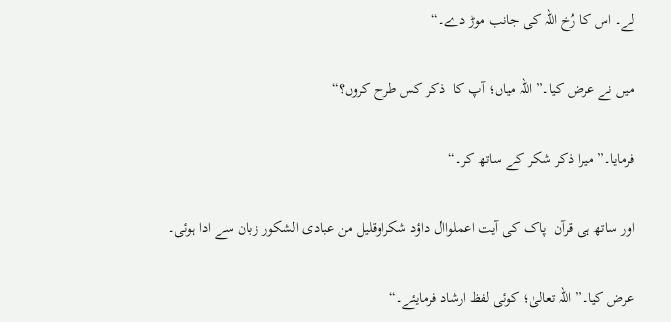لے۔ اس کا رُخ اللہ کی جانب موڑ دے۔“

میں نے عرض کیا۔” اللہ میاں؛ آپ کا  ذکر کس طرح کروں؟“

فرمایا۔” میرا ذکر شکر کے ساتھ کر۔“

اور ساتھ ہی قرآن  پاک کی آیت اعملوااٰل داؤد شکراوقلیل من عبادی الشکور زبان سے ادا ہوئی۔

عرض کیا۔” اللہ تعالیٰ؛ کوئی لفظ ارشاد فرمایئے۔“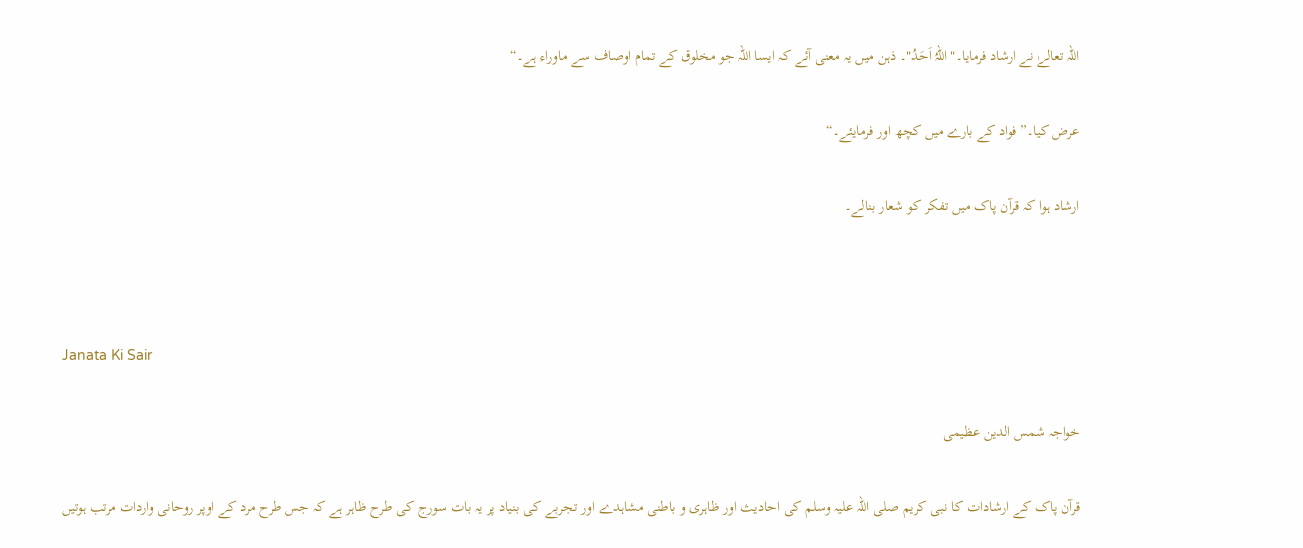اللہ تعالےٰ نے ارشاد فرمایا۔"اللہُ اَحَدُ"۔ ذہن میں یہ معنی آئے کہ ایسا اللہ جو مخلوق کے تمام اوصاف سے ماوراء ہے۔“

عرض کیا۔” فواد کے بارے میں کچھ اور فرمایئے۔“

ارشاد ہوا کہ قرآن پاک میں تفکر کو شعار بنالے۔



Janata Ki Sair

خواجہ شمس الدین عظیمی

قرآن پاک کے ارشادات کا نبی کریم صلی اللہ علیہ وسلم کی احادیث اور ظاہری و باطنی مشاہدے اور تجربے کی بنیاد پر یہ بات سورج کی طرح ظاہر ہے کہ جس طرح مرد کے اوپر روحانی واردات مرتب ہوتیں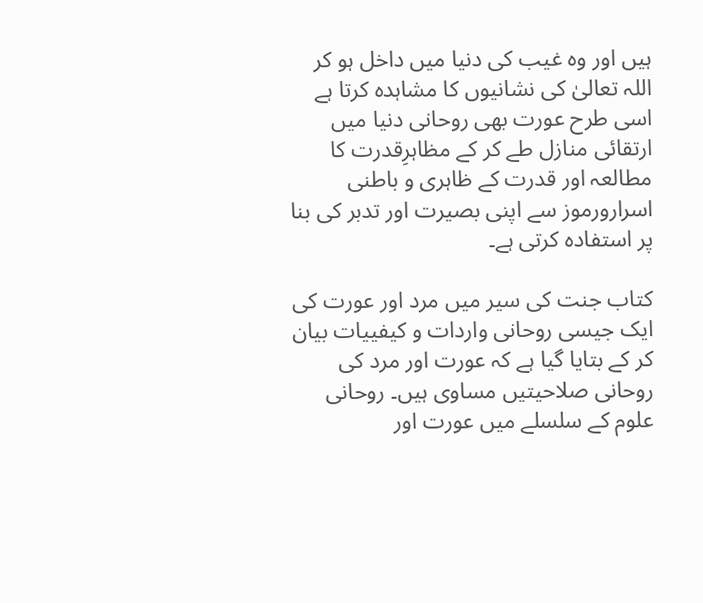ہیں اور وہ غیب کی دنیا میں داخل ہو کر اللہ تعالیٰ کی نشانیوں کا مشاہدہ کرتا ہے اسی طرح عورت بھی روحانی دنیا میں ارتقائی منازل طے کر کے مظاہرِقدرت کا مطالعہ اور قدرت کے ظاہری و باطنی اسرارورموز سے اپنی بصیرت اور تدبر کی بنا پر استفادہ کرتی ہے۔

کتاب جنت کی سیر میں مرد اور عورت کی ایک جیسی روحانی واردات و کیفییات بیان کر کے بتایا گیا ہے کہ عورت اور مرد کی روحانی صلاحیتیں مساوی ہیں۔ روحانی علوم کے سلسلے میں عورت اور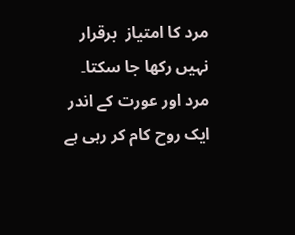مرد کا امتیاز  برقرار نہیں رکھا جا سکتا۔ مرد اور عورت کے اندر ایک روح کام کر رہی ہے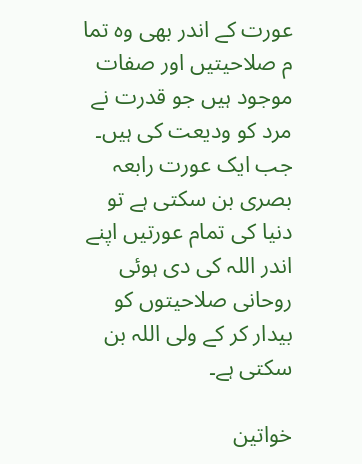عورت کے اندر بھی وہ تما م صلاحیتیں اور صفات موجود ہیں جو قدرت نے مرد کو ودیعت کی ہیں۔ جب ایک عورت رابعہ بصری بن سکتی ہے تو دنیا کی تمام عورتیں اپنے اندر اللہ کی دی ہوئی روحانی صلاحیتوں کو بیدار کر کے ولی اللہ بن سکتی ہے۔

خواتین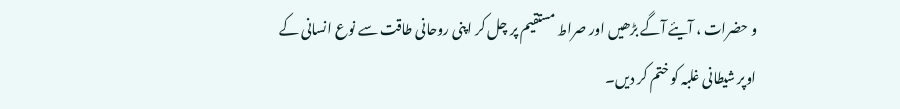و حضرات ، آیئے آگے بڑھیں اور صراط مستقیم پر چل کر اپنی روحانی طاقت سے نوع انسانی کے اوپر شیطانی غلبہ کو ختم کر دیں۔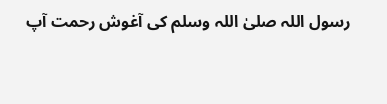رسول اللہ صلیٰ اللہ وسلم کی آغوش رحمت آپ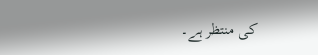کی منتظر ہے۔